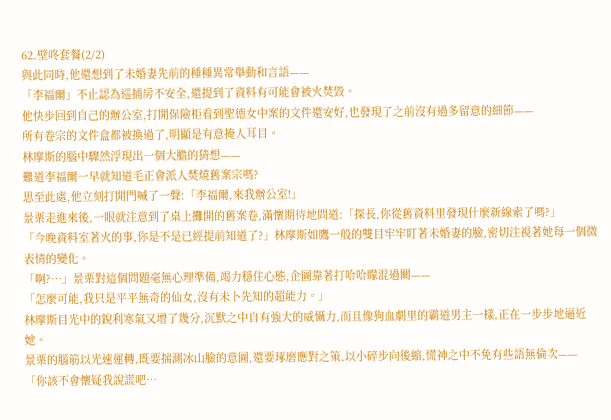62.壁咚套餐(2/2)
與此同時,他還想到了未婚妻先前的種種異常舉動和言語——
「李福爾」不止認為巡捕房不安全,還提到了資料有可能會被火焚毀。
他快步回到自己的辦公室,打開保險柜看到聖德女中案的文件還安好,也發現了之前沒有過多留意的細節——
所有卷宗的文件盒都被換過了,明顯是有意掩人耳目。
林摩斯的腦中驟然浮現出一個大膽的猜想——
難道李福爾一早就知道毛正會派人焚燒舊案宗嗎?
思至此處,他立刻打開門喊了一聲:「李福爾,來我辦公室!」
景栗走進來後,一眼就注意到了桌上攤開的舊案卷,滿懷期待地問道:「探長,你從舊資料里發現什麼新線索了嗎?」
「今晚資料室著火的事,你是不是已經提前知道了?」林摩斯如鷹一般的雙目牢牢盯著未婚妻的臉,密切注視著她每一個微表情的變化。
「啊?…」景栗對這個問題毫無心理準備,竭力穩住心態,企圖靠著打哈哈矇混過關——
「怎麼可能,我只是平平無奇的仙女,沒有未卜先知的超能力。」
林摩斯目光中的銳利寒氣又增了幾分,沉默之中自有強大的威懾力,而且像狗血劇里的霸道男主一樣,正在一步步地逼近她。
景栗的腦筋以光速運轉,既要揣測冰山臉的意圖,還要琢磨應對之策,以小碎步向後縮,慌神之中不免有些語無倫次——
「你該不會懷疑我說謊吧…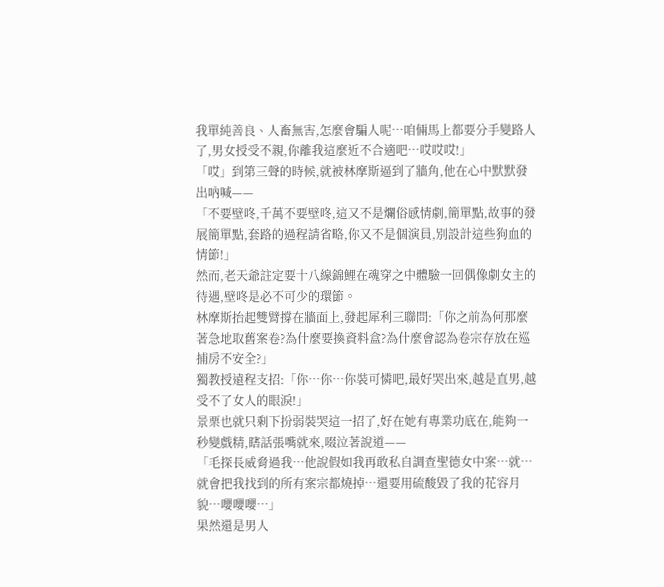我單純善良、人畜無害,怎麼會騙人呢…咱倆馬上都要分手變路人了,男女授受不親,你離我這麼近不合適吧…哎哎哎!」
「哎」到第三聲的時候,就被林摩斯逼到了牆角,他在心中默默發出吶喊——
「不要壁咚,千萬不要壁咚,這又不是爛俗感情劇,簡單點,故事的發展簡單點,套路的過程請省略,你又不是個演員,別設計這些狗血的情節!」
然而,老天爺註定要十八線錦鯉在魂穿之中體驗一回偶像劇女主的待遇,壁咚是必不可少的環節。
林摩斯抬起雙臂撐在牆面上,發起犀利三聯問:「你之前為何那麼著急地取舊案卷?為什麼要換資料盒?為什麼會認為卷宗存放在巡捕房不安全?」
獨教授遠程支招:「你…你…你裝可憐吧,最好哭出來,越是直男,越受不了女人的眼淚!」
景栗也就只剩下扮弱裝哭這一招了,好在她有專業功底在,能夠一秒變戲精,瞎話張嘴就來,啜泣著說道——
「毛探長威脅過我…他說假如我再敢私自調查聖德女中案…就…就會把我找到的所有案宗都燒掉…還要用硫酸毀了我的花容月貌…嚶嚶嚶…」
果然還是男人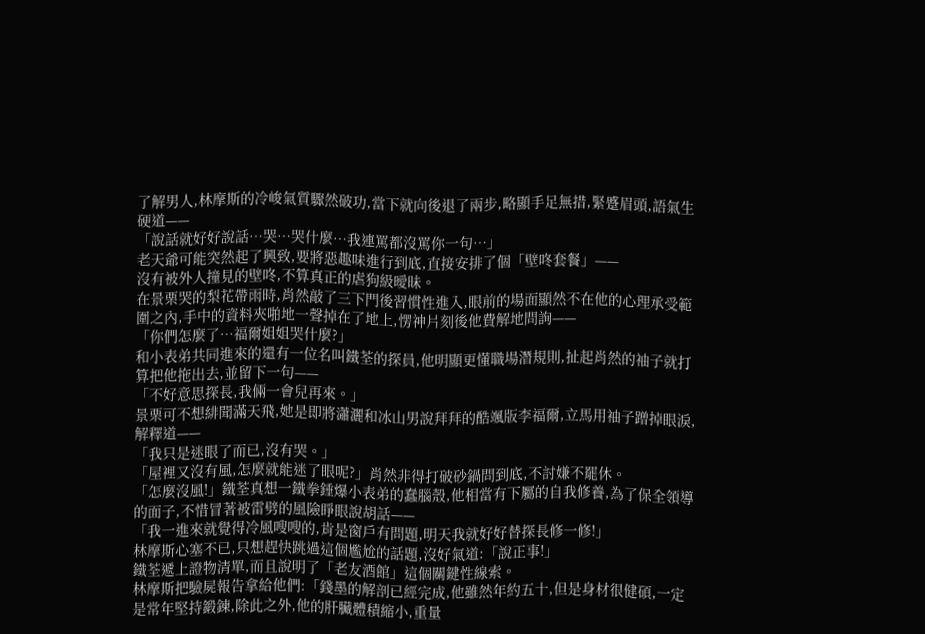了解男人,林摩斯的冷峻氣質驟然破功,當下就向後退了兩步,略顯手足無措,緊蹙眉頭,語氣生硬道——
「說話就好好說話…哭…哭什麼…我連罵都沒罵你一句…」
老天爺可能突然起了興致,要將惡趣味進行到底,直接安排了個「壁咚套餐」——
沒有被外人撞見的壁咚,不算真正的虐狗級曖昧。
在景栗哭的梨花帶雨時,肖然敲了三下門後習慣性進入,眼前的場面顯然不在他的心理承受範圍之內,手中的資料夾啪地一聲掉在了地上,愣神片刻後他費解地問詢——
「你們怎麼了…福爾姐姐哭什麼?」
和小表弟共同進來的還有一位名叫鐵荃的探員,他明顯更懂職場潛規則,扯起肖然的袖子就打算把他拖出去,並留下一句——
「不好意思探長,我倆一會兒再來。」
景栗可不想緋聞滿天飛,她是即將瀟灑和冰山男說拜拜的酷颯版李福爾,立馬用袖子蹭掉眼淚,解釋道——
「我只是迷眼了而已,沒有哭。」
「屋裡又沒有風,怎麼就能迷了眼呢?」肖然非得打破砂鍋問到底,不討嫌不罷休。
「怎麼沒風!」鐵荃真想一鐵拳錘爆小表弟的蠢腦殼,他相當有下屬的自我修養,為了保全領導的面子,不惜冒著被雷劈的風險睜眼說胡話——
「我一進來就覺得冷風嗖嗖的,肯是窗戶有問題,明天我就好好替探長修一修!」
林摩斯心塞不已,只想趕快跳過這個尷尬的話題,沒好氣道:「說正事!」
鐵荃遞上證物清單,而且說明了「老友酒館」這個關鍵性線索。
林摩斯把驗屍報告拿給他們:「錢墨的解剖已經完成,他雖然年約五十,但是身材很健碩,一定是常年堅持鍛鍊,除此之外,他的肝臟體積縮小,重量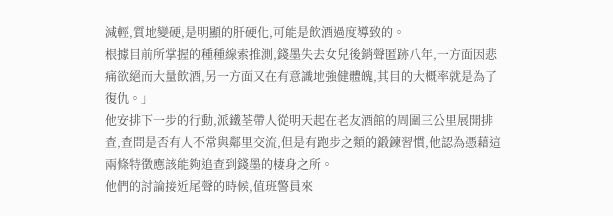減輕,質地變硬,是明顯的肝硬化,可能是飲酒過度導致的。
根據目前所掌握的種種線索推測,錢墨失去女兒後銷聲匿跡八年,一方面因悲痛欲絕而大量飲酒,另一方面又在有意識地強健體魄,其目的大概率就是為了復仇。」
他安排下一步的行動,派鐵荃帶人從明天起在老友酒館的周圍三公里展開排查,查問是否有人不常與鄰里交流,但是有跑步之類的鍛鍊習慣,他認為憑藉這兩條特徵應該能夠追查到錢墨的棲身之所。
他們的討論接近尾聲的時候,值班警員來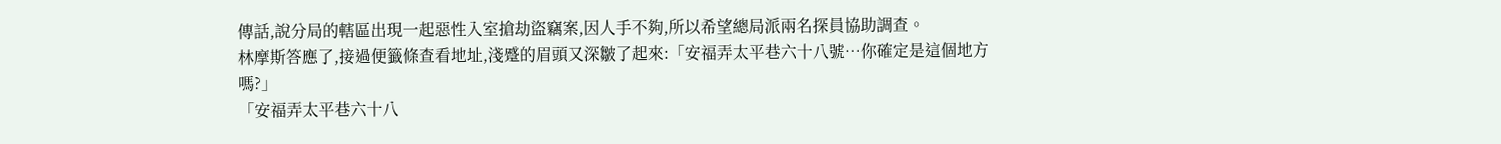傳話,說分局的轄區出現一起惡性入室搶劫盜竊案,因人手不夠,所以希望總局派兩名探員協助調查。
林摩斯答應了,接過便籤條查看地址,淺蹙的眉頭又深皺了起來:「安福弄太平巷六十八號…你確定是這個地方嗎?」
「安福弄太平巷六十八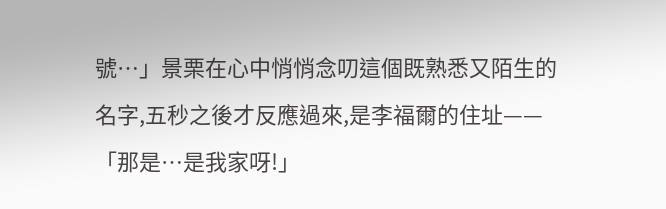號…」景栗在心中悄悄念叨這個既熟悉又陌生的名字,五秒之後才反應過來,是李福爾的住址——
「那是…是我家呀!」